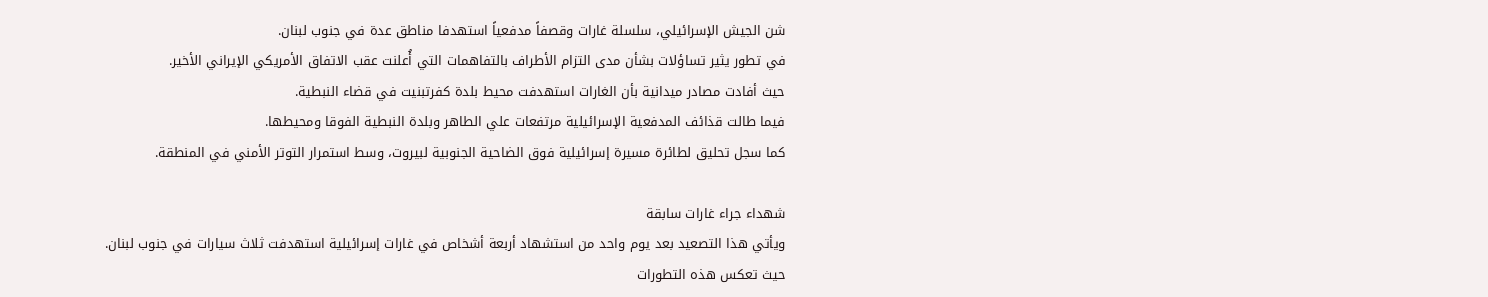شن الجيش الإسرائيلي، سلسلة غارات وقصفاً مدفعياً استهدفا مناطق عدة في جنوب لبنان.
في تطور يثير تساؤلات بشأن مدى التزام الأطراف بالتفاهمات التي أُعلنت عقب الاتفاق الأمريكي الإيراني الأخير.
حيث أفادت مصادر ميدانية بأن الغارات استهدفت محيط بلدة كفرتبنيت في قضاء النبطية.
فيما طالت قذائف المدفعية الإسرائيلية مرتفعات علي الطاهر وبلدة النبطية الفوقا ومحيطها.
كما سجل تحليق لطائرة مسيرة إسرائيلية فوق الضاحية الجنوبية لبيروت، وسط استمرار التوتر الأمني في المنطقة.

شهداء جراء غارات سابقة
ويأتي هذا التصعيد بعد يوم واحد من استشهاد أربعة أشخاص في غارات إسرائيلية استهدفت ثلاث سيارات في جنوب لبنان.
حيث تعكس هذه التطورات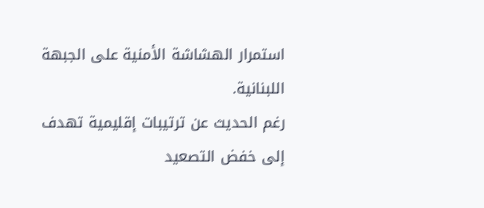استمرار الهشاشة الأمنية على الجبهة اللبنانية.
رغم الحديث عن ترتيبات إقليمية تهدف إلى خفض التصعيد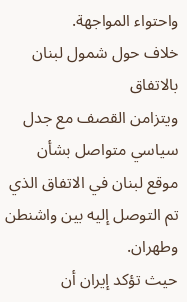واحتواء المواجهة.
خلاف حول شمول لبنان بالاتفاق
ويتزامن القصف مع جدل سياسي متواصل بشأن موقع لبنان في الاتفاق الذي تم التوصل إليه بين واشنطن وطهران.
حيث تؤكد إيران أن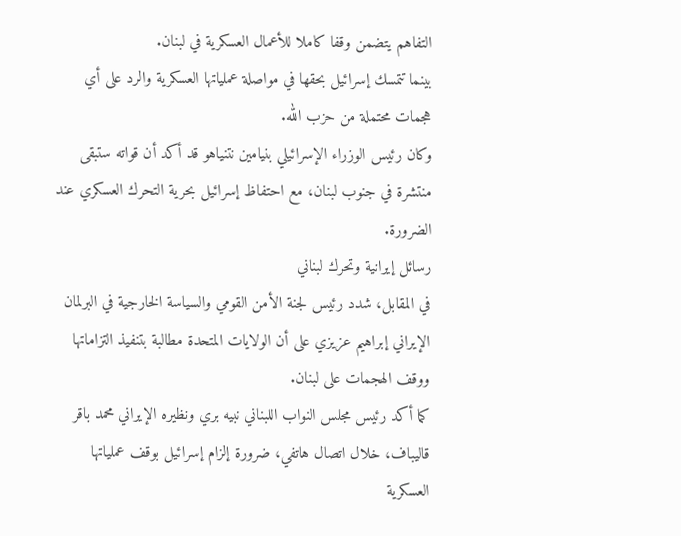التفاهم يتضمن وقفا كاملا للأعمال العسكرية في لبنان.
بينما تتمسك إسرائيل بحقها في مواصلة عملياتها العسكرية والرد على أي هجمات محتملة من حزب الله.
وكان رئيس الوزراء الإسرائيلي بنيامين نتنياهو قد أكد أن قواته ستبقى منتشرة في جنوب لبنان، مع احتفاظ إسرائيل بحرية التحرك العسكري عند الضرورة.
رسائل إيرانية وتحرك لبناني
في المقابل، شدد رئيس لجنة الأمن القومي والسياسة الخارجية في البرلمان الإيراني إبراهيم عزيزي على أن الولايات المتحدة مطالبة بتنفيذ التزاماتها ووقف الهجمات على لبنان.
كما أكد رئيس مجلس النواب اللبناني نبيه بري ونظيره الإيراني محمد باقر قاليباف، خلال اتصال هاتفي، ضرورة إلزام إسرائيل بوقف عملياتها العسكرية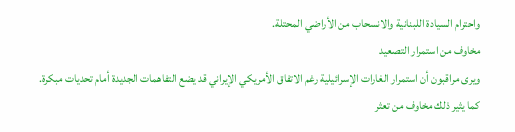واحترام السيادة اللبنانية والانسحاب من الأراضي المحتلة.
مخاوف من استمرار التصعيد
ويرى مراقبون أن استمرار الغارات الإسرائيلية رغم الاتفاق الأمريكي الإيراني قد يضع التفاهمات الجديدة أمام تحديات مبكرة.
كما يثير ذلك مخاوف من تعثر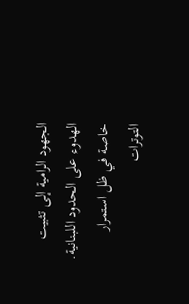الجهود الرامية إلى تثبيت الهدوء على الحدود اللبنانية.
خاصة في ظل استمرار التوترات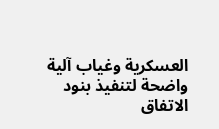العسكرية وغياب آلية واضحة لتنفيذ بنود الاتفاق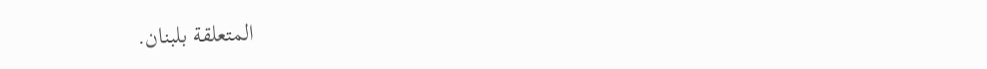المتعلقة بلبنان.